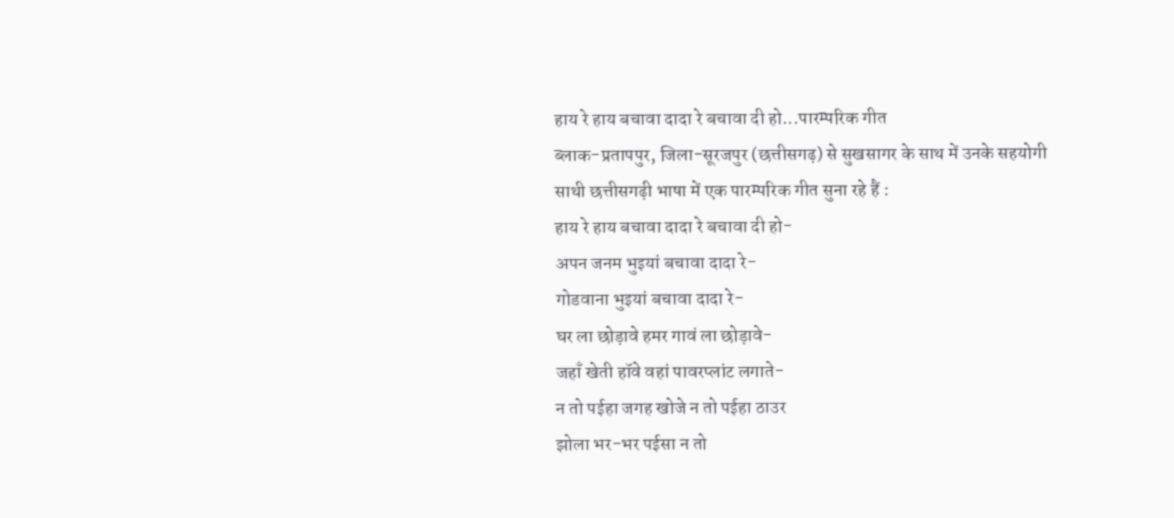हाय रे हाय बचावा दादा रे बचावा दी हो...पारम्परिक गीत
ब्लाक-प्रतापपुर, जिला-सूरजपुर (छत्तीसगढ़) से सुखसागर के साथ में उनके सहयोगी साथी छत्तीसगढ़ी भाषा में एक पारम्परिक गीत सुना रहे हैं :
हाय रे हाय बचावा दादा रे बचावा दी हो-
अपन जनम भुइयां बचावा दादा रे-
गोडवाना भुइयां बचावा दादा रे-
घर ला छोड़ावे हमर गावं ला छोड़ावे-
जहाँ खेती हॉवे वहां पावरप्लांट लगाते-
न तो पईहा जगह खोजे न तो पईहा ठाउर
झोला भर-भर पईसा न तो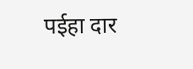पईहा दार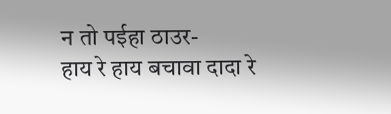न तो पईहा ठाउर-
हाय रे हाय बचावा दादा रे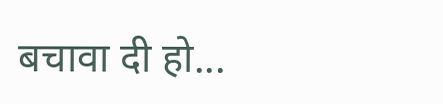बचावा दी हो...